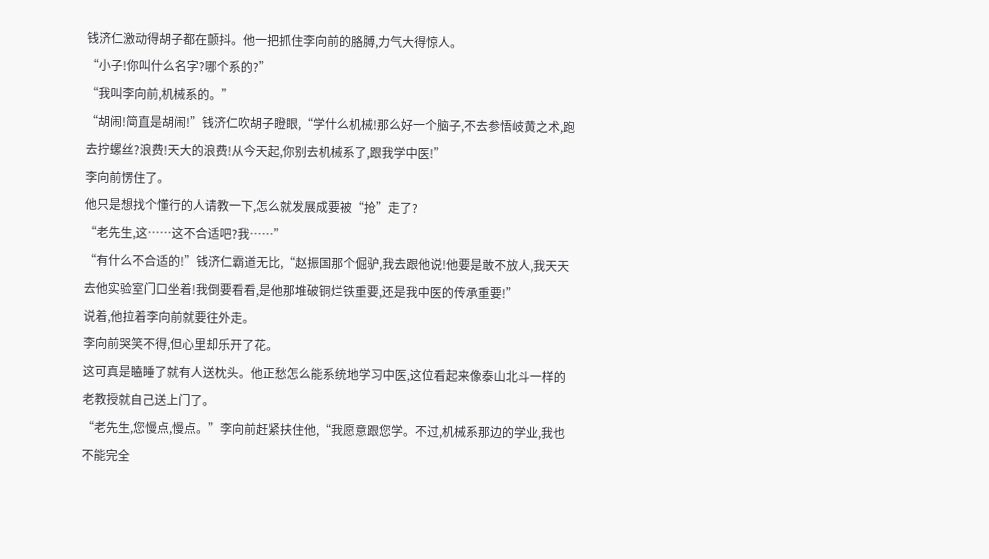钱济仁激动得胡子都在颤抖。他一把抓住李向前的胳膊,力气大得惊人。
“小子!你叫什么名字?哪个系的?”
“我叫李向前,机械系的。”
“胡闹!简直是胡闹!”钱济仁吹胡子瞪眼,“学什么机械!那么好一个脑子,不去参悟岐黄之术,跑去拧螺丝?浪费!天大的浪费!从今天起,你别去机械系了,跟我学中医!”
李向前愣住了。
他只是想找个懂行的人请教一下,怎么就发展成要被“抢”走了?
“老先生,这……这不合适吧?我……”
“有什么不合适的!”钱济仁霸道无比,“赵振国那个倔驴,我去跟他说!他要是敢不放人,我天天去他实验室门口坐着!我倒要看看,是他那堆破铜烂铁重要,还是我中医的传承重要!”
说着,他拉着李向前就要往外走。
李向前哭笑不得,但心里却乐开了花。
这可真是瞌睡了就有人送枕头。他正愁怎么能系统地学习中医,这位看起来像泰山北斗一样的老教授就自己送上门了。
“老先生,您慢点,慢点。”李向前赶紧扶住他,“我愿意跟您学。不过,机械系那边的学业,我也不能完全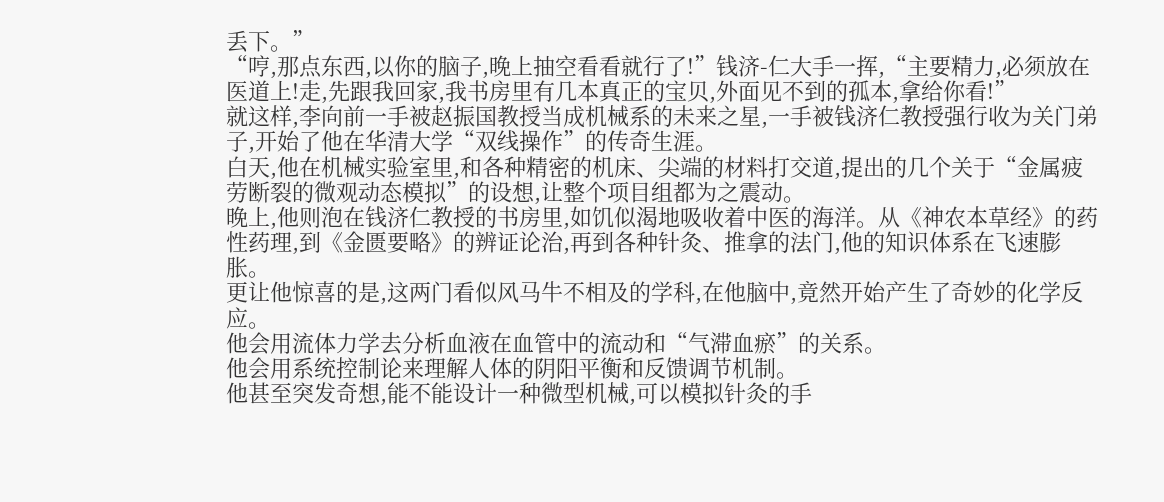丢下。”
“哼,那点东西,以你的脑子,晚上抽空看看就行了!”钱济-仁大手一挥,“主要精力,必须放在医道上!走,先跟我回家,我书房里有几本真正的宝贝,外面见不到的孤本,拿给你看!”
就这样,李向前一手被赵振国教授当成机械系的未来之星,一手被钱济仁教授强行收为关门弟子,开始了他在华清大学“双线操作”的传奇生涯。
白天,他在机械实验室里,和各种精密的机床、尖端的材料打交道,提出的几个关于“金属疲劳断裂的微观动态模拟”的设想,让整个项目组都为之震动。
晚上,他则泡在钱济仁教授的书房里,如饥似渴地吸收着中医的海洋。从《神农本草经》的药性药理,到《金匮要略》的辨证论治,再到各种针灸、推拿的法门,他的知识体系在飞速膨胀。
更让他惊喜的是,这两门看似风马牛不相及的学科,在他脑中,竟然开始产生了奇妙的化学反应。
他会用流体力学去分析血液在血管中的流动和“气滞血瘀”的关系。
他会用系统控制论来理解人体的阴阳平衡和反馈调节机制。
他甚至突发奇想,能不能设计一种微型机械,可以模拟针灸的手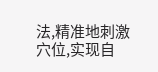法,精准地刺激穴位,实现自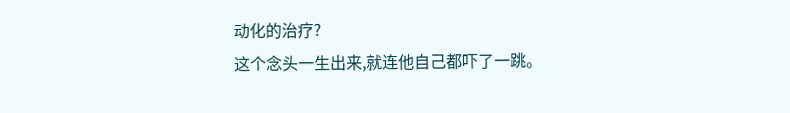动化的治疗?
这个念头一生出来,就连他自己都吓了一跳。